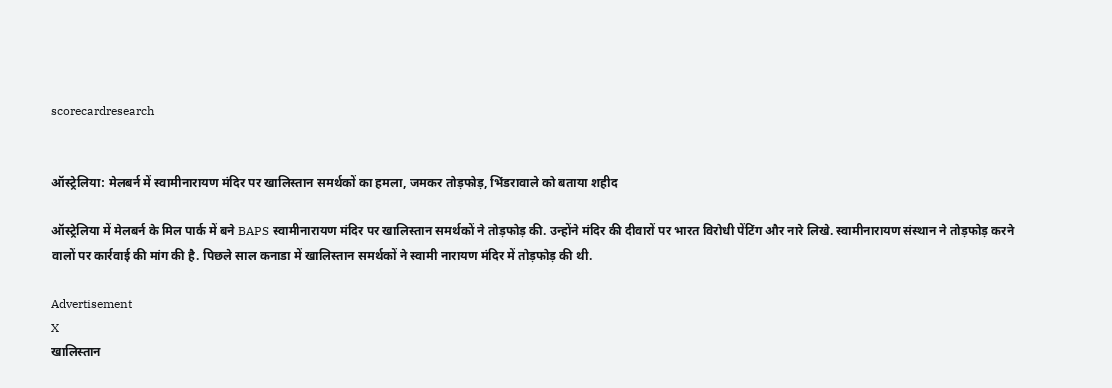scorecardresearch


ऑस्ट्रेलिया: मेलबर्न में स्वामीनारायण मंदिर पर खालिस्तान समर्थकों का हमला, जमकर तोड़फोड़, भिंडरावाले को बताया शहीद

ऑस्ट्रेलिया में मेलबर्न के मिल पार्क में बने BAPS स्वामीनारायण मंदिर पर खालिस्तान समर्थकों ने तोड़फोड़ की. उन्होंने मंदिर की दीवारों पर भारत विरोधी पेंटिंग और नारे लिखे. स्वामीनारायण संस्थान ने तोड़फोड़ करने वालों पर कार्रवाई की मांग की है. पिछले साल कनाडा में खालिस्तान समर्थकों ने स्वामी नारायण मंदिर में तोड़फोड़ की थी.

Advertisement
X
खालिस्तान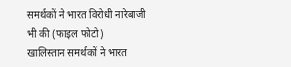समर्थकों ने भारत विरोधी नारेबाजी भी की (फाइल फोटो)
खालिस्तान समर्थकों ने भारत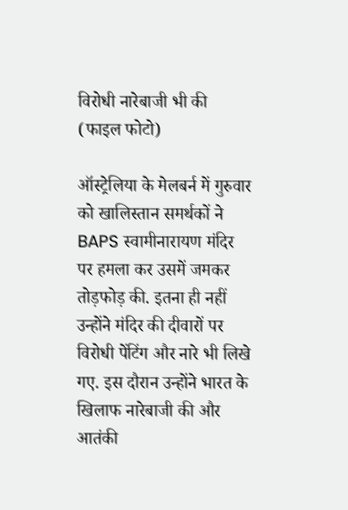विरोधी नारेबाजी भी की (फाइल फोटो)

ऑस्ट्रेलिया के मेलबर्न में गुरुवार को खालिस्तान समर्थकों ने  BAPS स्वामीनारायण मंदिर पर हमला कर उसमें जमकर तोड़फोड़ की. इतना ही नहीं उन्होंने मंदिर की दीवारों पर विरोधी पेंटिंग और नारे भी लिखे गए. इस दौरान उन्होंने भारत के खिलाफ नारेबाजी की और आतंकी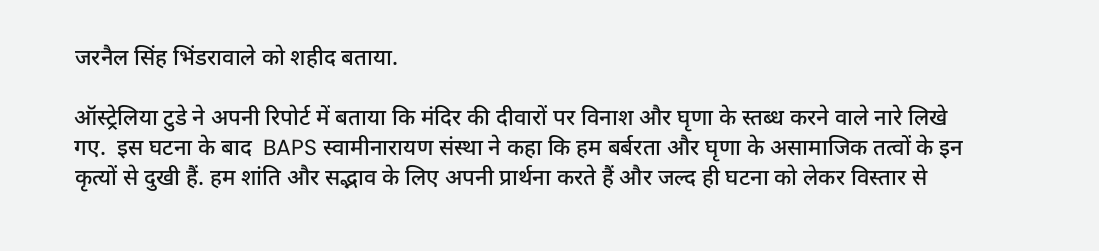जरनैल सिंह भिंडरावाले को शहीद बताया.

ऑस्ट्रेलिया टुडे ने अपनी रिपोर्ट में बताया कि मंदिर की दीवारों पर विनाश और घृणा के स्तब्ध करने वाले नारे लिखे गए.  इस घटना के बाद  BAPS स्वामीनारायण संस्था ने कहा कि हम बर्बरता और घृणा के असामाजिक तत्वों के इन कृत्यों से दुखी हैं. हम शांति और सद्भाव के लिए अपनी प्रार्थना करते हैं और जल्द ही घटना को लेकर विस्तार से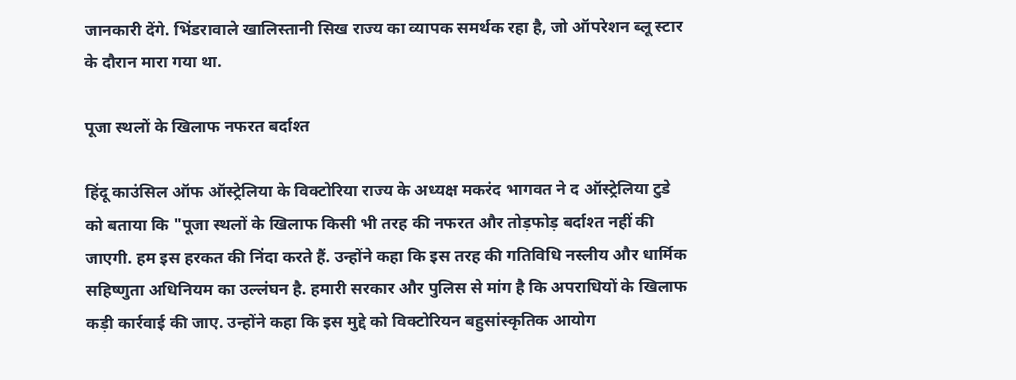जानकारी देंगे. भिंडरावाले खालिस्तानी सिख राज्य का व्यापक समर्थक रहा है, जो ऑपरेशन ब्लू स्टार के दौरान मारा गया था.

पूजा स्थलों के खिलाफ नफरत बर्दाश्त

हिंदू काउंसिल ऑफ ऑस्ट्रेलिया के विक्टोरिया राज्य के अध्यक्ष मकरंद भागवत ने द ऑस्ट्रेलिया टुडे को बताया कि "पूजा स्थलों के खिलाफ किसी भी तरह की नफरत और तोड़फोड़ बर्दाश्त नहीं की जाएगी. हम इस हरकत की निंदा करते हैं. उन्होंने कहा कि इस तरह की गतिविधि नस्लीय और धार्मिक सहिष्णुता अधिनियम का उल्लंघन है. हमारी सरकार और पुलिस से मांग है कि अपराधियों के खिलाफ कड़ी कार्रवाई की जाए. उन्होंने कहा कि इस मुद्दे को विक्टोरियन बहुसांस्कृतिक आयोग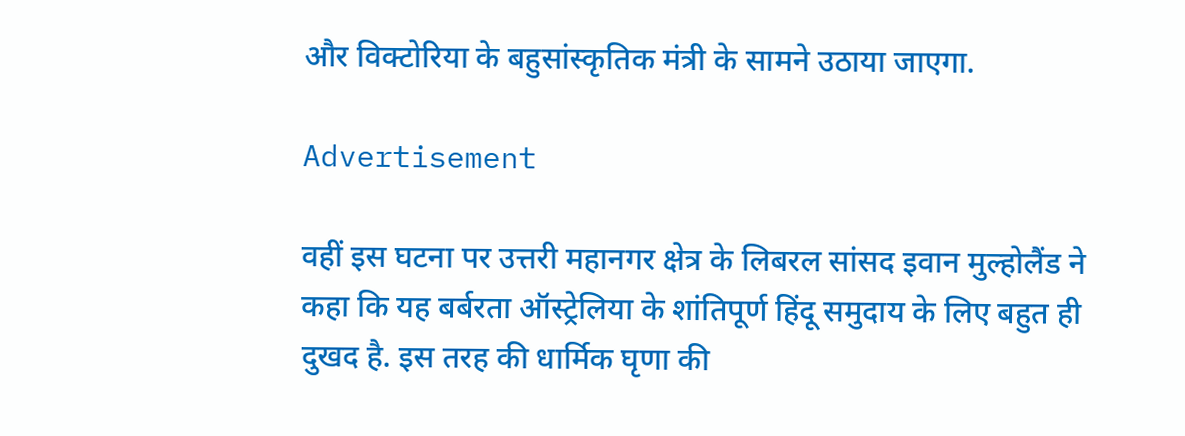और विक्टोरिया के बहुसांस्कृतिक मंत्री के सामने उठाया जाएगा.

Advertisement

वहीं इस घटना पर उत्तरी महानगर क्षेत्र के लिबरल सांसद इवान मुल्होलैंड ने कहा कि यह बर्बरता ऑस्ट्रेलिया के शांतिपूर्ण हिंदू समुदाय के लिए बहुत ही दुखद है. इस तरह की धार्मिक घृणा की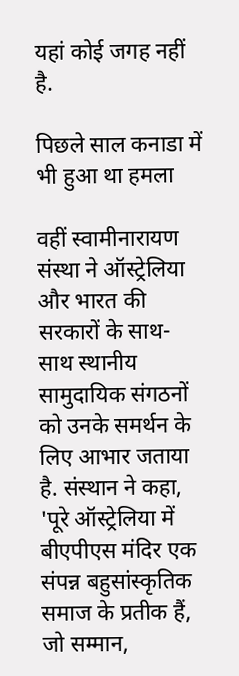यहां कोई जगह नहीं है.

पिछले साल कनाडा में भी हुआ था हमला

वहीं स्वामीनारायण संस्था ने ऑस्ट्रेलिया और भारत की सरकारों के साथ-साथ स्थानीय सामुदायिक संगठनों को उनके समर्थन के लिए आभार जताया है. संस्थान ने कहा, 'पूरे ऑस्ट्रेलिया में बीएपीएस मंदिर एक संपन्न बहुसांस्कृतिक समाज के प्रतीक हैं, जो सम्मान,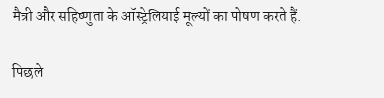मैत्री और सहिष्णुता के ऑस्ट्रेलियाई मूल्यों का पोषण करते हैं.

पिछले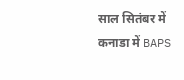साल सितंबर में कनाडा में BAPS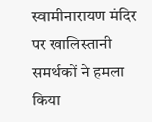स्वामीनारायण मंदिर पर खालिस्तानी समर्थकों ने हमला किया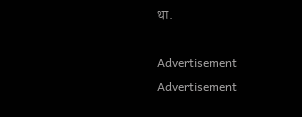था.

Advertisement
Advertisement